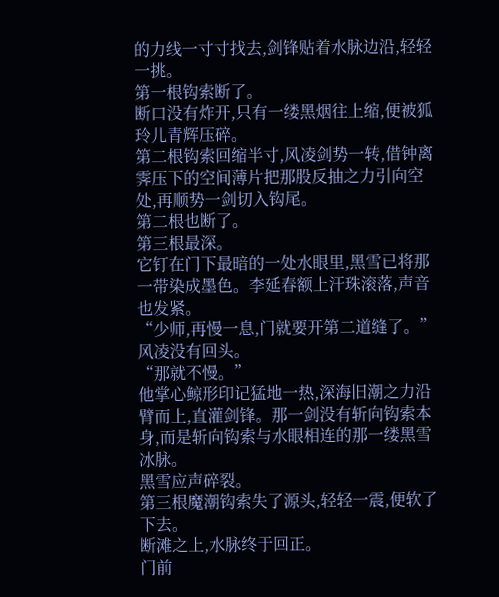的力线一寸寸找去,剑锋贴着水脉边沿,轻轻一挑。
第一根钩索断了。
断口没有炸开,只有一缕黑烟往上缩,便被狐玲儿青辉压碎。
第二根钩索回缩半寸,风凌剑势一转,借钟离霁压下的空间薄片把那股反抽之力引向空处,再顺势一剑切入钩尾。
第二根也断了。
第三根最深。
它钉在门下最暗的一处水眼里,黑雪已将那一带染成墨色。李延春额上汗珠滚落,声音也发紧。
“少师,再慢一息,门就要开第二道缝了。”
风凌没有回头。
“那就不慢。”
他掌心鲸形印记猛地一热,深海旧潮之力沿臂而上,直灌剑锋。那一剑没有斩向钩索本身,而是斩向钩索与水眼相连的那一缕黑雪冰脉。
黑雪应声碎裂。
第三根魔潮钩索失了源头,轻轻一震,便软了下去。
断滩之上,水脉终于回正。
门前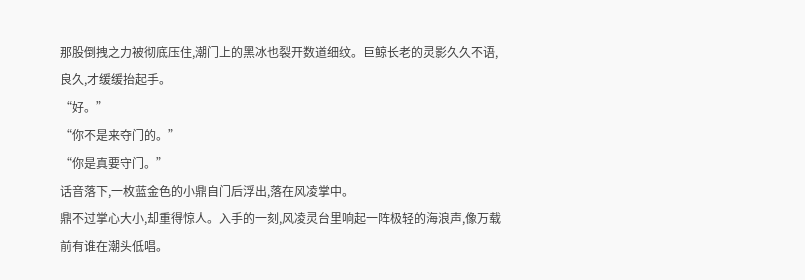那股倒拽之力被彻底压住,潮门上的黑冰也裂开数道细纹。巨鲸长老的灵影久久不语,良久,才缓缓抬起手。
“好。”
“你不是来夺门的。”
“你是真要守门。”
话音落下,一枚蓝金色的小鼎自门后浮出,落在风凌掌中。
鼎不过掌心大小,却重得惊人。入手的一刻,风凌灵台里响起一阵极轻的海浪声,像万载前有谁在潮头低唱。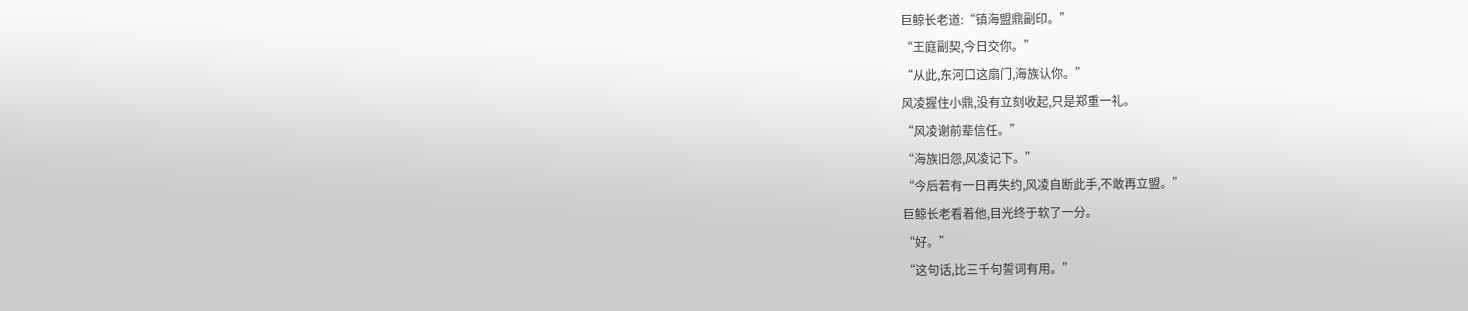巨鲸长老道:“镇海盟鼎副印。”
“王庭副契,今日交你。”
“从此,东河口这扇门,海族认你。”
风凌握住小鼎,没有立刻收起,只是郑重一礼。
“风凌谢前辈信任。”
“海族旧怨,风凌记下。”
“今后若有一日再失约,风凌自断此手,不敢再立盟。”
巨鲸长老看着他,目光终于软了一分。
“好。”
“这句话,比三千句誓词有用。”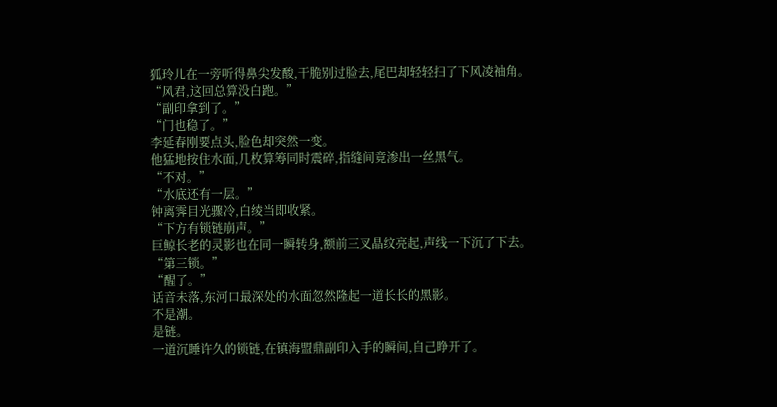狐玲儿在一旁听得鼻尖发酸,干脆别过脸去,尾巴却轻轻扫了下风凌袖角。
“风君,这回总算没白跑。”
“副印拿到了。”
“门也稳了。”
李延春刚要点头,脸色却突然一变。
他猛地按住水面,几枚算筹同时震碎,指缝间竟渗出一丝黑气。
“不对。”
“水底还有一层。”
钟离霁目光骤冷,白绫当即收紧。
“下方有锁链崩声。”
巨鲸长老的灵影也在同一瞬转身,额前三叉晶纹亮起,声线一下沉了下去。
“第三锁。”
“醒了。”
话音未落,东河口最深处的水面忽然隆起一道长长的黑影。
不是潮。
是链。
一道沉睡许久的锁链,在镇海盟鼎副印入手的瞬间,自己睁开了。